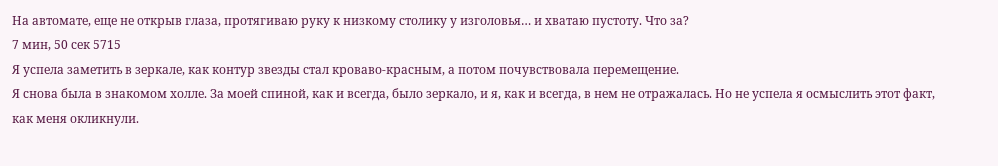На автомате, еще не открыв глаза, протягиваю руку к низкому столику у изголовья… и хватаю пустоту. Что за?
7 мин, 50 сек 5715
Я успела заметить в зеркале, как контур звезды стал кроваво-красным, а потом почувствовала перемещение.
Я снова была в знакомом холле. За моей спиной, как и всегда, было зеркало, и я, как и всегда, в нем не отражалась. Но не успела я осмыслить этот факт, как меня окликнули.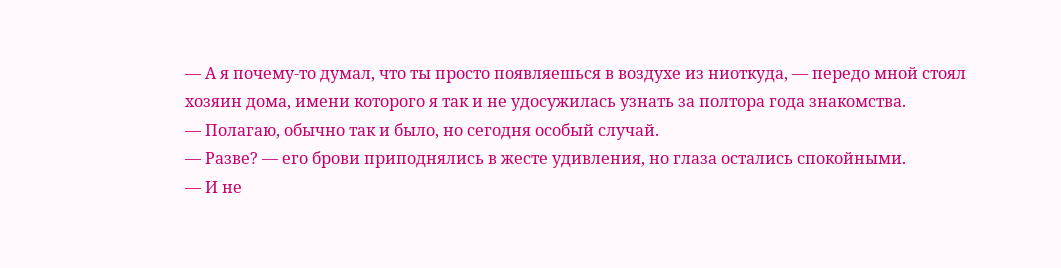— А я почему-то думал, что ты просто появляешься в воздухе из ниоткуда, — передо мной стоял хозяин дома, имени которого я так и не удосужилась узнать за полтора года знакомства.
— Полагаю, обычно так и было, но сегодня особый случай.
— Разве? — его брови приподнялись в жесте удивления, но глаза остались спокойными.
— И не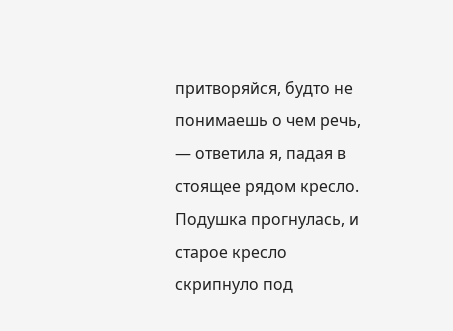притворяйся, будто не понимаешь о чем речь, — ответила я, падая в стоящее рядом кресло. Подушка прогнулась, и старое кресло скрипнуло под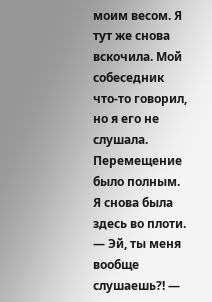моим весом. Я тут же снова вскочила. Мой собеседник что-то говорил, но я его не слушала.
Перемещение было полным. Я снова была здесь во плоти.
— Эй, ты меня вообще слушаешь?! —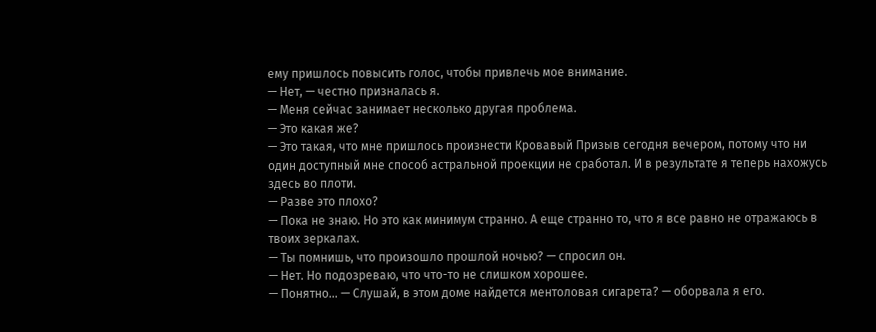ему пришлось повысить голос, чтобы привлечь мое внимание.
— Нет, — честно призналась я.
— Меня сейчас занимает несколько другая проблема.
— Это какая же?
— Это такая, что мне пришлось произнести Кровавый Призыв сегодня вечером, потому что ни один доступный мне способ астральной проекции не сработал. И в результате я теперь нахожусь здесь во плоти.
— Разве это плохо?
— Пока не знаю. Но это как минимум странно. А еще странно то, что я все равно не отражаюсь в твоих зеркалах.
— Ты помнишь, что произошло прошлой ночью? — спросил он.
— Нет. Но подозреваю, что что-то не слишком хорошее.
— Понятно… — Слушай, в этом доме найдется ментоловая сигарета? — оборвала я его.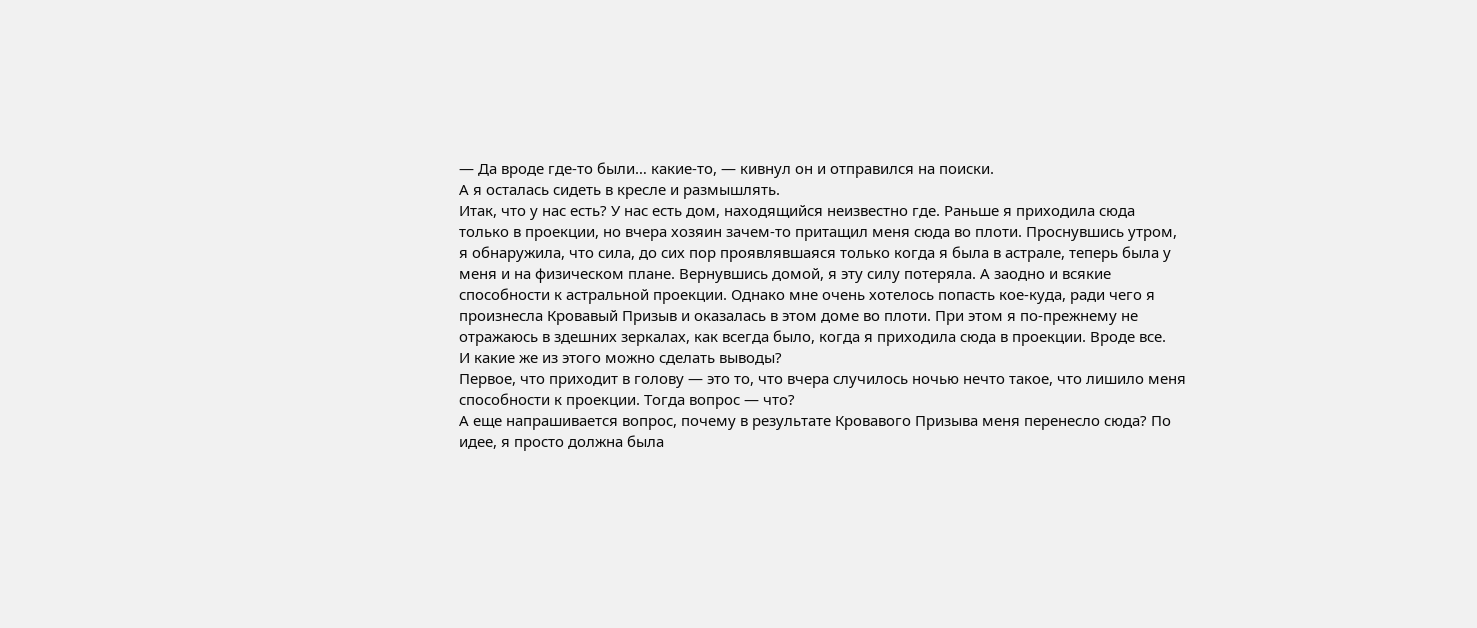— Да вроде где-то были… какие-то, — кивнул он и отправился на поиски.
А я осталась сидеть в кресле и размышлять.
Итак, что у нас есть? У нас есть дом, находящийся неизвестно где. Раньше я приходила сюда только в проекции, но вчера хозяин зачем-то притащил меня сюда во плоти. Проснувшись утром, я обнаружила, что сила, до сих пор проявлявшаяся только когда я была в астрале, теперь была у меня и на физическом плане. Вернувшись домой, я эту силу потеряла. А заодно и всякие способности к астральной проекции. Однако мне очень хотелось попасть кое-куда, ради чего я произнесла Кровавый Призыв и оказалась в этом доме во плоти. При этом я по-прежнему не отражаюсь в здешних зеркалах, как всегда было, когда я приходила сюда в проекции. Вроде все.
И какие же из этого можно сделать выводы?
Первое, что приходит в голову — это то, что вчера случилось ночью нечто такое, что лишило меня способности к проекции. Тогда вопрос — что?
А еще напрашивается вопрос, почему в результате Кровавого Призыва меня перенесло сюда? По идее, я просто должна была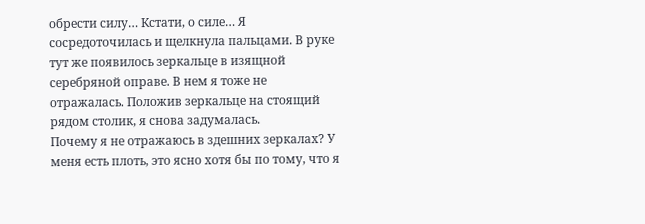обрести силу… Кстати, о силе… Я сосредоточилась и щелкнула пальцами. В руке тут же появилось зеркальце в изящной серебряной оправе. В нем я тоже не отражалась. Положив зеркальце на стоящий рядом столик, я снова задумалась.
Почему я не отражаюсь в здешних зеркалах? У меня есть плоть, это ясно хотя бы по тому, что я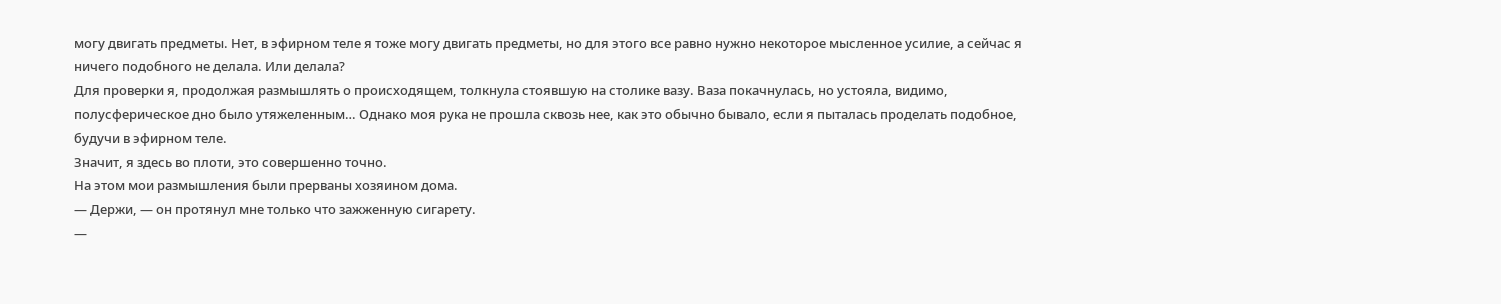могу двигать предметы. Нет, в эфирном теле я тоже могу двигать предметы, но для этого все равно нужно некоторое мысленное усилие, а сейчас я ничего подобного не делала. Или делала?
Для проверки я, продолжая размышлять о происходящем, толкнула стоявшую на столике вазу. Ваза покачнулась, но устояла, видимо, полусферическое дно было утяжеленным… Однако моя рука не прошла сквозь нее, как это обычно бывало, если я пыталась проделать подобное, будучи в эфирном теле.
Значит, я здесь во плоти, это совершенно точно.
На этом мои размышления были прерваны хозяином дома.
— Держи, — он протянул мне только что зажженную сигарету.
—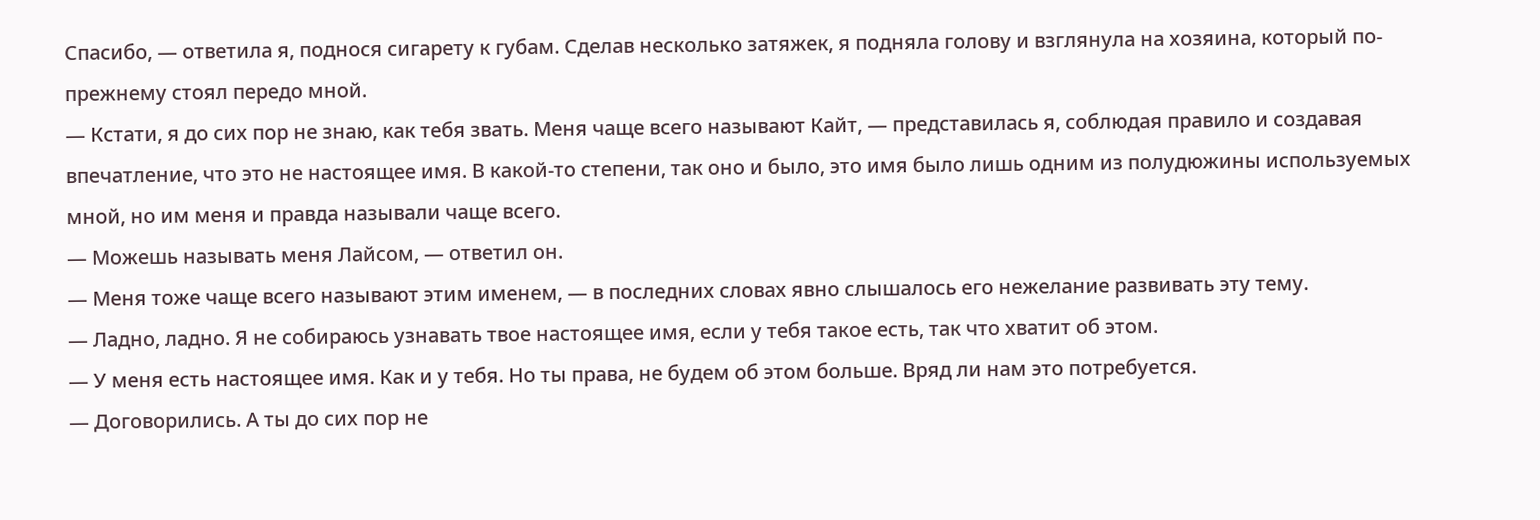Спасибо, — ответила я, поднося сигарету к губам. Сделав несколько затяжек, я подняла голову и взглянула на хозяина, который по-прежнему стоял передо мной.
— Кстати, я до сих пор не знаю, как тебя звать. Меня чаще всего называют Кайт, — представилась я, соблюдая правило и создавая впечатление, что это не настоящее имя. В какой-то степени, так оно и было, это имя было лишь одним из полудюжины используемых мной, но им меня и правда называли чаще всего.
— Можешь называть меня Лайсом, — ответил он.
— Меня тоже чаще всего называют этим именем, — в последних словах явно слышалось его нежелание развивать эту тему.
— Ладно, ладно. Я не собираюсь узнавать твое настоящее имя, если у тебя такое есть, так что хватит об этом.
— У меня есть настоящее имя. Как и у тебя. Но ты права, не будем об этом больше. Вряд ли нам это потребуется.
— Договорились. А ты до сих пор не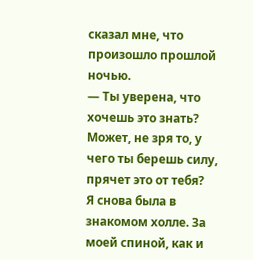сказал мне, что произошло прошлой ночью.
— Ты уверена, что хочешь это знать? Может, не зря то, у чего ты берешь силу, прячет это от тебя?
Я снова была в знакомом холле. За моей спиной, как и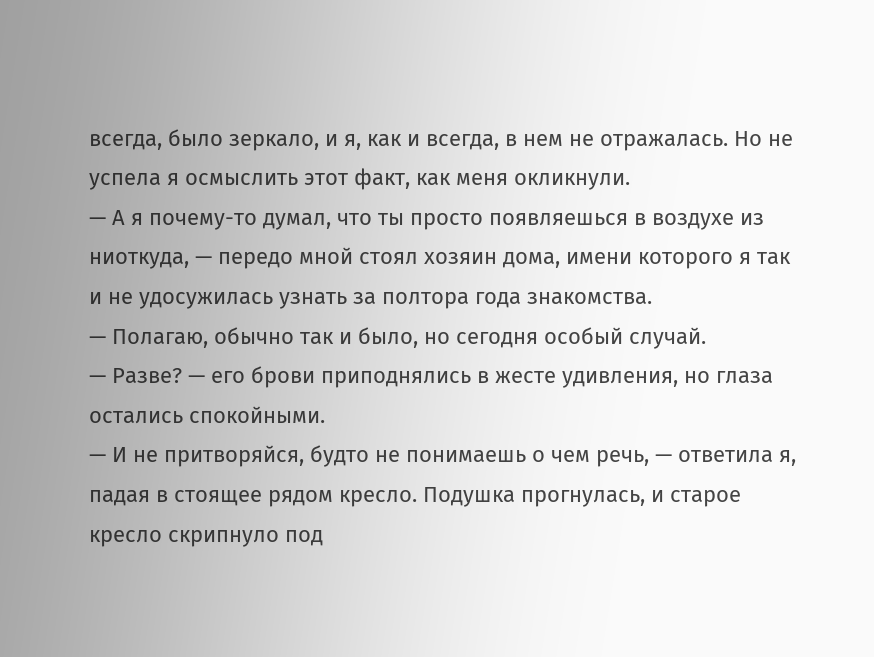всегда, было зеркало, и я, как и всегда, в нем не отражалась. Но не успела я осмыслить этот факт, как меня окликнули.
— А я почему-то думал, что ты просто появляешься в воздухе из ниоткуда, — передо мной стоял хозяин дома, имени которого я так и не удосужилась узнать за полтора года знакомства.
— Полагаю, обычно так и было, но сегодня особый случай.
— Разве? — его брови приподнялись в жесте удивления, но глаза остались спокойными.
— И не притворяйся, будто не понимаешь о чем речь, — ответила я, падая в стоящее рядом кресло. Подушка прогнулась, и старое кресло скрипнуло под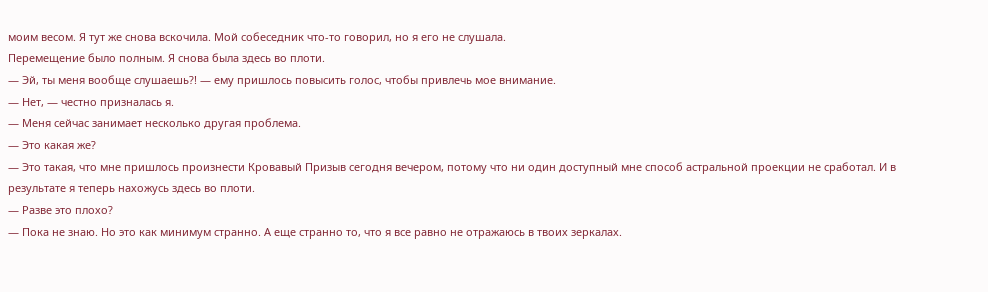моим весом. Я тут же снова вскочила. Мой собеседник что-то говорил, но я его не слушала.
Перемещение было полным. Я снова была здесь во плоти.
— Эй, ты меня вообще слушаешь?! — ему пришлось повысить голос, чтобы привлечь мое внимание.
— Нет, — честно призналась я.
— Меня сейчас занимает несколько другая проблема.
— Это какая же?
— Это такая, что мне пришлось произнести Кровавый Призыв сегодня вечером, потому что ни один доступный мне способ астральной проекции не сработал. И в результате я теперь нахожусь здесь во плоти.
— Разве это плохо?
— Пока не знаю. Но это как минимум странно. А еще странно то, что я все равно не отражаюсь в твоих зеркалах.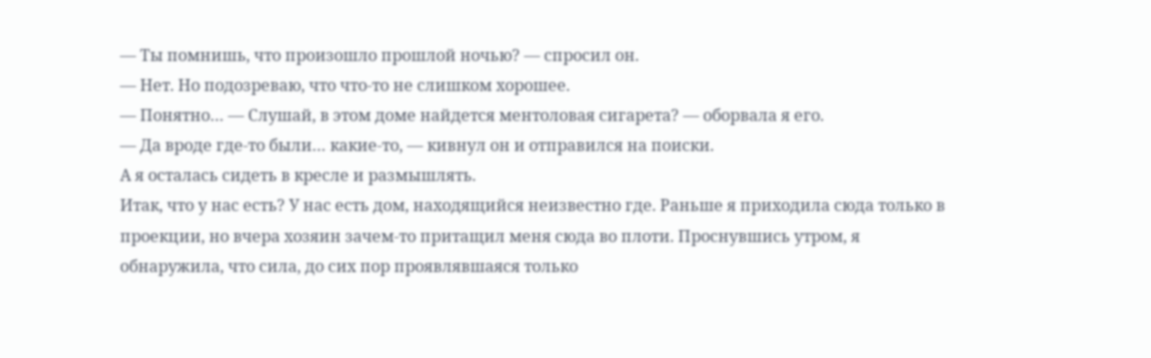— Ты помнишь, что произошло прошлой ночью? — спросил он.
— Нет. Но подозреваю, что что-то не слишком хорошее.
— Понятно… — Слушай, в этом доме найдется ментоловая сигарета? — оборвала я его.
— Да вроде где-то были… какие-то, — кивнул он и отправился на поиски.
А я осталась сидеть в кресле и размышлять.
Итак, что у нас есть? У нас есть дом, находящийся неизвестно где. Раньше я приходила сюда только в проекции, но вчера хозяин зачем-то притащил меня сюда во плоти. Проснувшись утром, я обнаружила, что сила, до сих пор проявлявшаяся только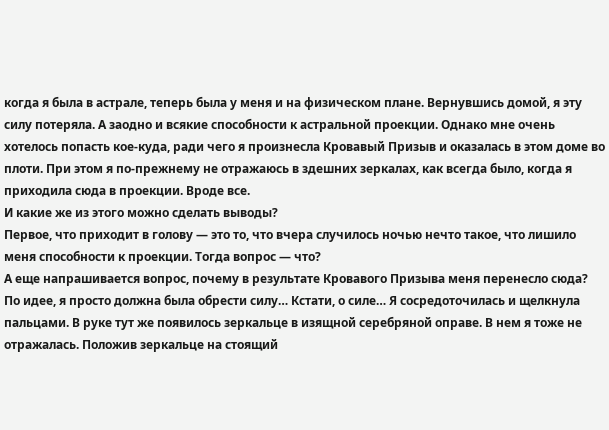когда я была в астрале, теперь была у меня и на физическом плане. Вернувшись домой, я эту силу потеряла. А заодно и всякие способности к астральной проекции. Однако мне очень хотелось попасть кое-куда, ради чего я произнесла Кровавый Призыв и оказалась в этом доме во плоти. При этом я по-прежнему не отражаюсь в здешних зеркалах, как всегда было, когда я приходила сюда в проекции. Вроде все.
И какие же из этого можно сделать выводы?
Первое, что приходит в голову — это то, что вчера случилось ночью нечто такое, что лишило меня способности к проекции. Тогда вопрос — что?
А еще напрашивается вопрос, почему в результате Кровавого Призыва меня перенесло сюда? По идее, я просто должна была обрести силу… Кстати, о силе… Я сосредоточилась и щелкнула пальцами. В руке тут же появилось зеркальце в изящной серебряной оправе. В нем я тоже не отражалась. Положив зеркальце на стоящий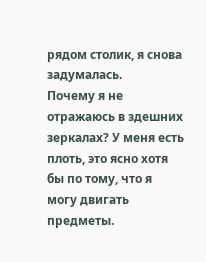рядом столик, я снова задумалась.
Почему я не отражаюсь в здешних зеркалах? У меня есть плоть, это ясно хотя бы по тому, что я могу двигать предметы.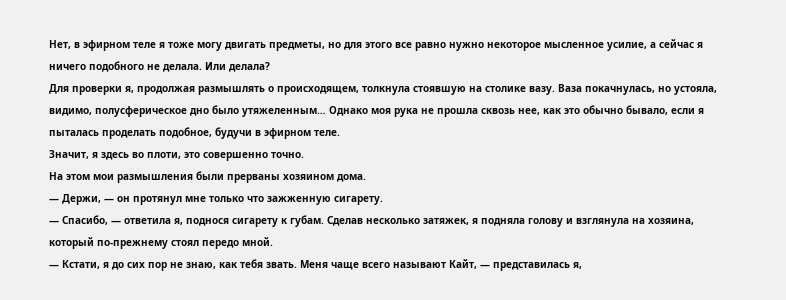Нет, в эфирном теле я тоже могу двигать предметы, но для этого все равно нужно некоторое мысленное усилие, а сейчас я ничего подобного не делала. Или делала?
Для проверки я, продолжая размышлять о происходящем, толкнула стоявшую на столике вазу. Ваза покачнулась, но устояла, видимо, полусферическое дно было утяжеленным… Однако моя рука не прошла сквозь нее, как это обычно бывало, если я пыталась проделать подобное, будучи в эфирном теле.
Значит, я здесь во плоти, это совершенно точно.
На этом мои размышления были прерваны хозяином дома.
— Держи, — он протянул мне только что зажженную сигарету.
— Спасибо, — ответила я, поднося сигарету к губам. Сделав несколько затяжек, я подняла голову и взглянула на хозяина, который по-прежнему стоял передо мной.
— Кстати, я до сих пор не знаю, как тебя звать. Меня чаще всего называют Кайт, — представилась я,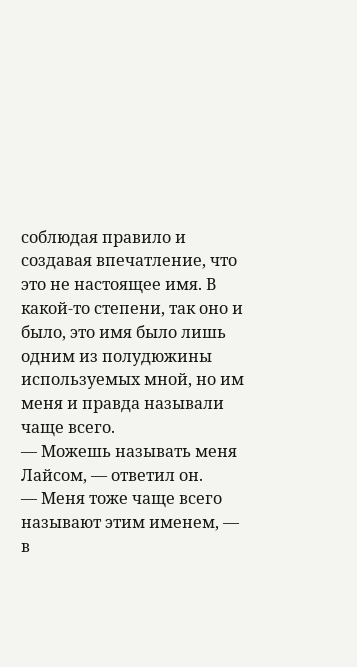соблюдая правило и создавая впечатление, что это не настоящее имя. В какой-то степени, так оно и было, это имя было лишь одним из полудюжины используемых мной, но им меня и правда называли чаще всего.
— Можешь называть меня Лайсом, — ответил он.
— Меня тоже чаще всего называют этим именем, — в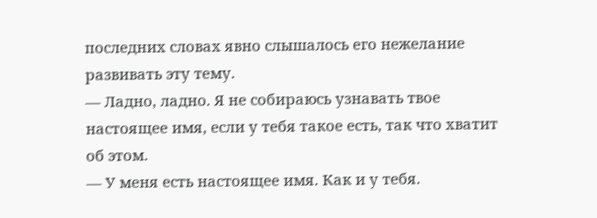последних словах явно слышалось его нежелание развивать эту тему.
— Ладно, ладно. Я не собираюсь узнавать твое настоящее имя, если у тебя такое есть, так что хватит об этом.
— У меня есть настоящее имя. Как и у тебя.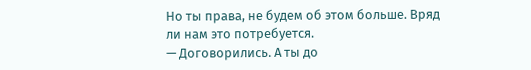Но ты права, не будем об этом больше. Вряд ли нам это потребуется.
— Договорились. А ты до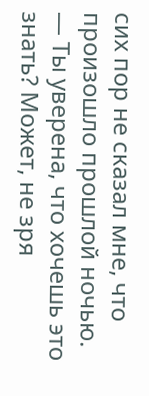сих пор не сказал мне, что произошло прошлой ночью.
— Ты уверена, что хочешь это знать? Может, не зря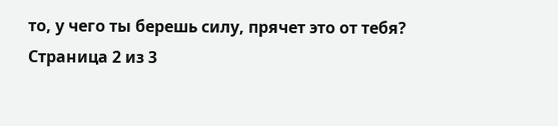то, у чего ты берешь силу, прячет это от тебя?
Страница 2 из 3